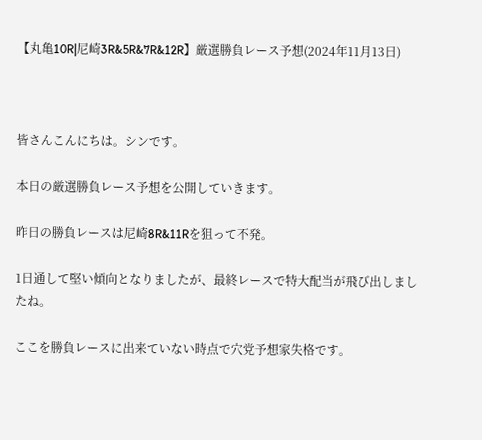【丸亀10R|尼崎3R&5R&7R&12R】厳選勝負レース予想(2024年11月13日)



皆さんこんにちは。シンです。

本日の厳選勝負レース予想を公開していきます。

昨日の勝負レースは尼崎8R&11Rを狙って不発。

1日通して堅い傾向となりましたが、最終レースで特大配当が飛び出しましたね。

ここを勝負レースに出来ていない時点で穴党予想家失格です。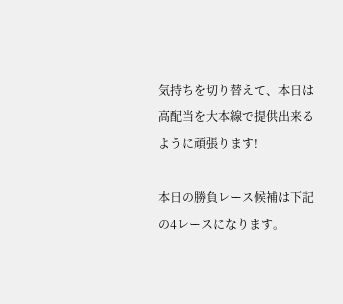気持ちを切り替えて、本日は高配当を大本線で提供出来るように頑張ります!

本日の勝負レース候補は下記の4レースになります。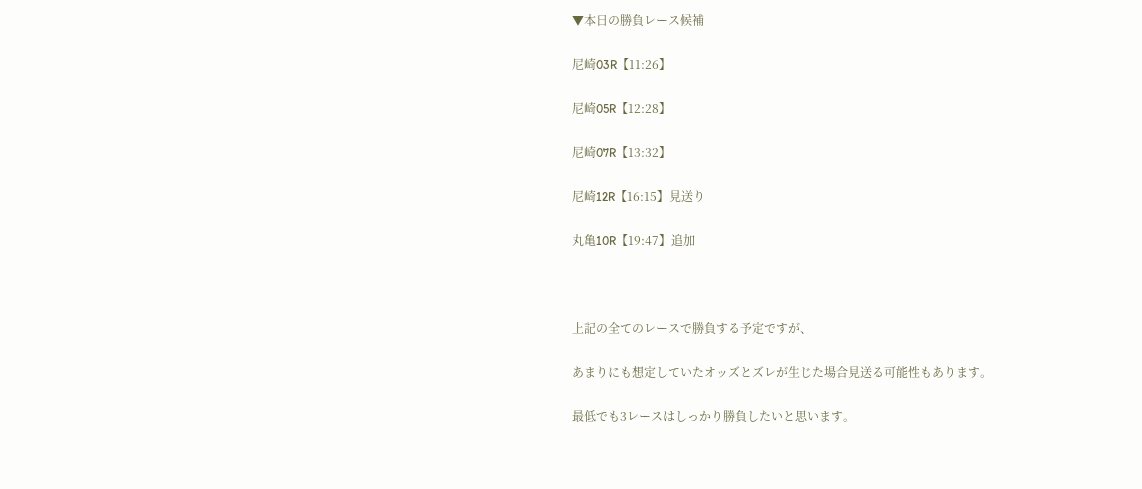▼本日の勝負レース候補

尼崎03R【11:26】

尼崎05R【12:28】

尼崎07R【13:32】

尼崎12R【16:15】見送り

丸亀10R【19:47】追加



上記の全てのレースで勝負する予定ですが、

あまりにも想定していたオッズとズレが生じた場合見送る可能性もあります。

最低でも3レースはしっかり勝負したいと思います。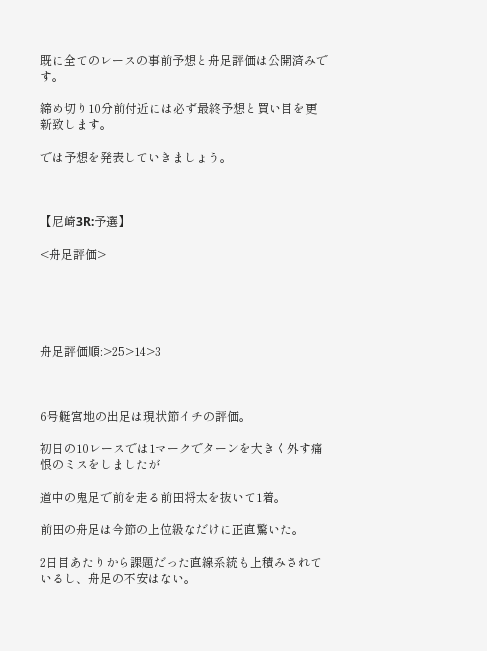既に全てのレースの事前予想と舟足評価は公開済みです。

締め切り10分前付近には必ず最終予想と買い目を更新致します。

では予想を発表していきましょう。



【尼崎3R:予選】

<舟足評価>





舟足評価順:>25>14>3



6号艇宮地の出足は現状節イチの評価。

初日の10レースでは1マークでターンを大きく外す痛恨のミスをしましたが

道中の鬼足で前を走る前田将太を抜いて1着。

前田の舟足は今節の上位級なだけに正直驚いた。

2日目あたりから課題だった直線系統も上積みされているし、舟足の不安はない。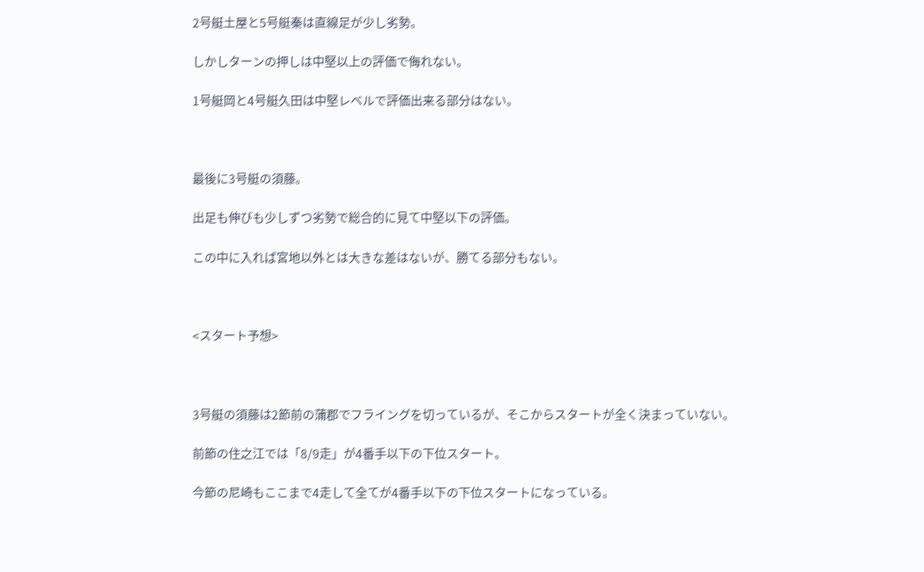2号艇土屋と5号艇秦は直線足が少し劣勢。

しかしターンの押しは中堅以上の評価で侮れない。

1号艇岡と4号艇久田は中堅レベルで評価出来る部分はない。



最後に3号艇の須藤。

出足も伸びも少しずつ劣勢で総合的に見て中堅以下の評価。

この中に入れば宮地以外とは大きな差はないが、勝てる部分もない。



<スタート予想>



3号艇の須藤は2節前の蒲郡でフライングを切っているが、そこからスタートが全く決まっていない。

前節の住之江では「8/9走」が4番手以下の下位スタート。

今節の尼崎もここまで4走して全てが4番手以下の下位スタートになっている。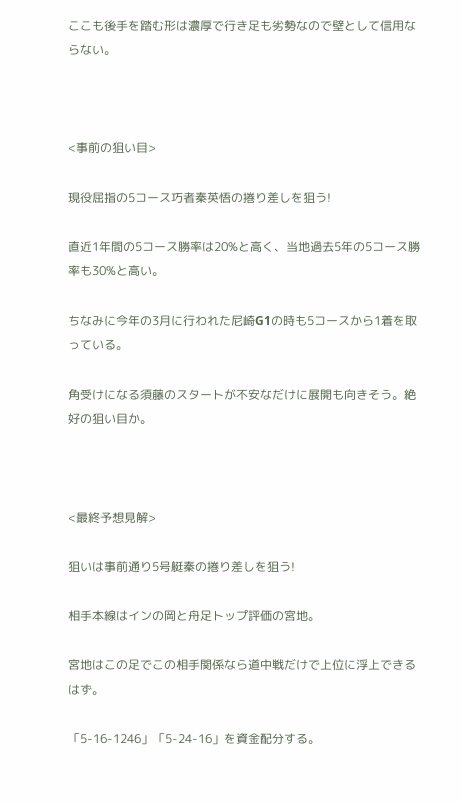ここも後手を踏む形は濃厚で行き足も劣勢なので壁として信用ならない。



<事前の狙い目>

現役屈指の5コース巧者秦英悟の捲り差しを狙う!

直近1年間の5コース勝率は20%と高く、当地過去5年の5コース勝率も30%と高い。

ちなみに今年の3月に行われた尼崎G1の時も5コースから1着を取っている。

角受けになる須藤のスタートが不安なだけに展開も向きそう。絶好の狙い目か。



<最終予想見解>

狙いは事前通り5号艇秦の捲り差しを狙う!

相手本線はインの岡と舟足トップ評価の宮地。

宮地はこの足でこの相手関係なら道中戦だけで上位に浮上できるはず。

「5-16-1246」「5-24-16」を資金配分する。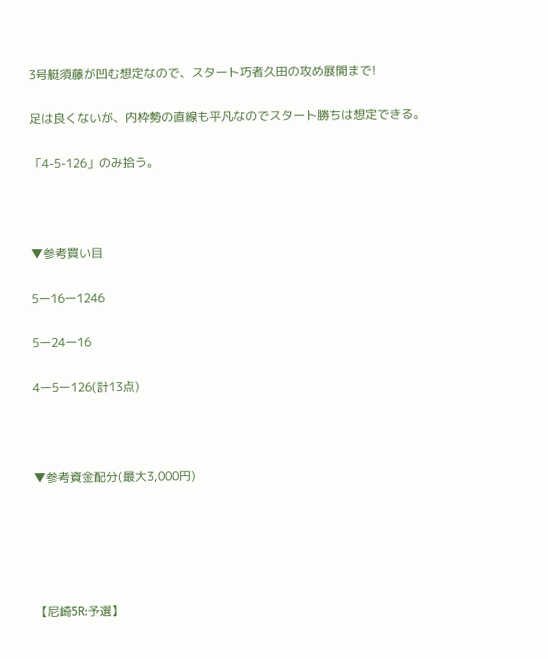3号艇須藤が凹む想定なので、スタート巧者久田の攻め展開まで!

足は良くないが、内枠勢の直線も平凡なのでスタート勝ちは想定できる。

「4-5-126」のみ拾う。



▼参考買い目

5ー16ー1246

5ー24ー16

4ー5ー126(計13点)



▼参考資金配分(最大3,000円)





【尼崎5R:予選】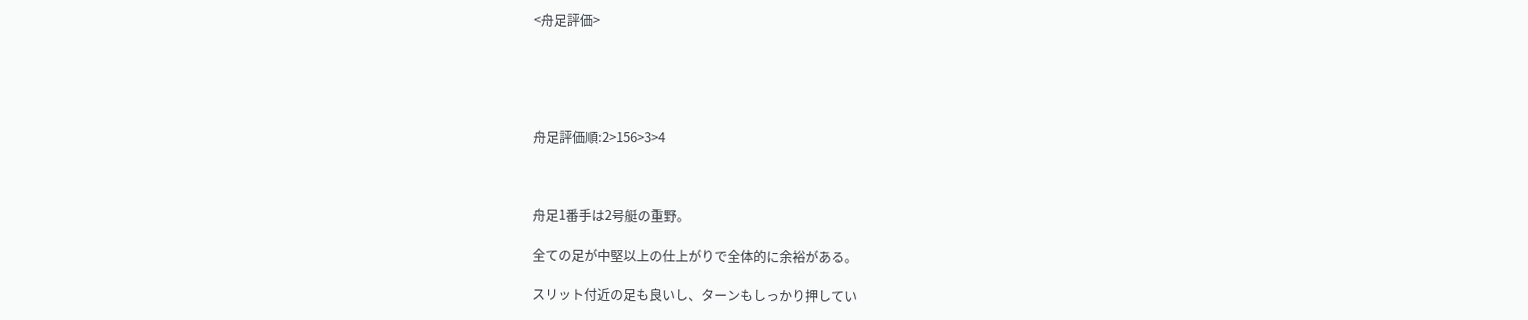<舟足評価>





舟足評価順:2>156>3>4



舟足1番手は2号艇の重野。

全ての足が中堅以上の仕上がりで全体的に余裕がある。

スリット付近の足も良いし、ターンもしっかり押してい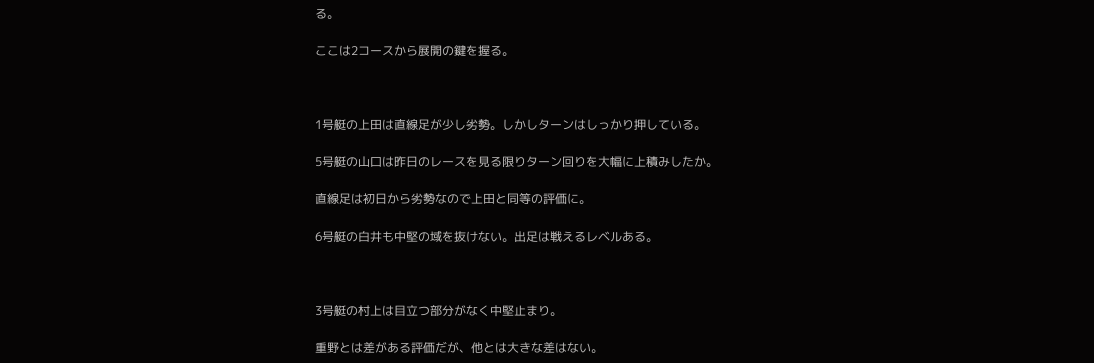る。

ここは2コースから展開の鍵を握る。



1号艇の上田は直線足が少し劣勢。しかしターンはしっかり押している。

5号艇の山口は昨日のレースを見る限りターン回りを大幅に上積みしたか。

直線足は初日から劣勢なので上田と同等の評価に。

6号艇の白井も中堅の域を抜けない。出足は戦えるレベルある。



3号艇の村上は目立つ部分がなく中堅止まり。

重野とは差がある評価だが、他とは大きな差はない。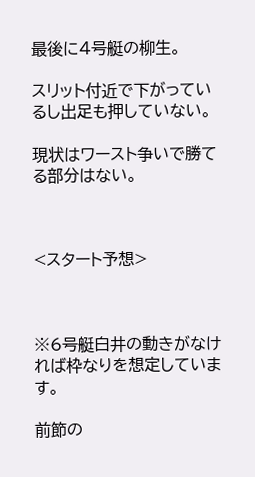最後に4号艇の柳生。

スリット付近で下がっているし出足も押していない。

現状はワースト争いで勝てる部分はない。



<スタート予想>



※6号艇白井の動きがなければ枠なりを想定しています。

前節の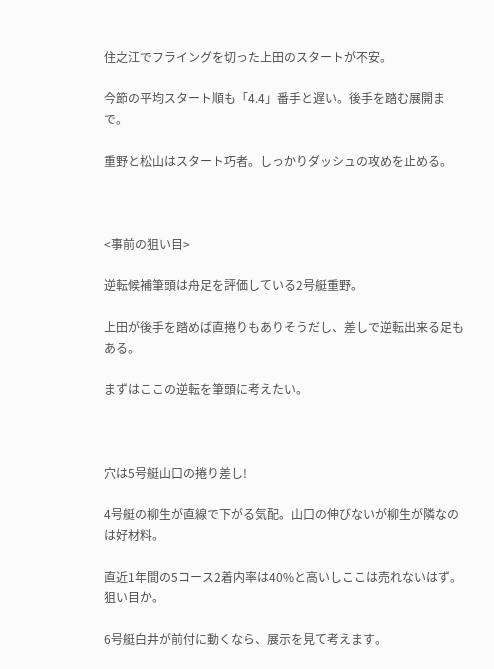住之江でフライングを切った上田のスタートが不安。

今節の平均スタート順も「4.4」番手と遅い。後手を踏む展開まで。

重野と松山はスタート巧者。しっかりダッシュの攻めを止める。



<事前の狙い目>

逆転候補筆頭は舟足を評価している2号艇重野。

上田が後手を踏めば直捲りもありそうだし、差しで逆転出来る足もある。

まずはここの逆転を筆頭に考えたい。



穴は5号艇山口の捲り差し!

4号艇の柳生が直線で下がる気配。山口の伸びないが柳生が隣なのは好材料。

直近1年間の5コース2着内率は40%と高いしここは売れないはず。狙い目か。

6号艇白井が前付に動くなら、展示を見て考えます。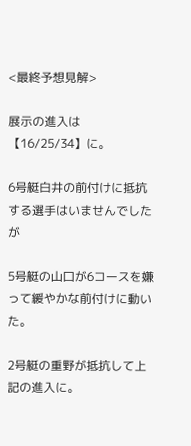<最終予想見解>

展示の進入は【16/25/34】に。

6号艇白井の前付けに抵抗する選手はいませんでしたが

5号艇の山口が6コースを嫌って緩やかな前付けに動いた。

2号艇の重野が抵抗して上記の進入に。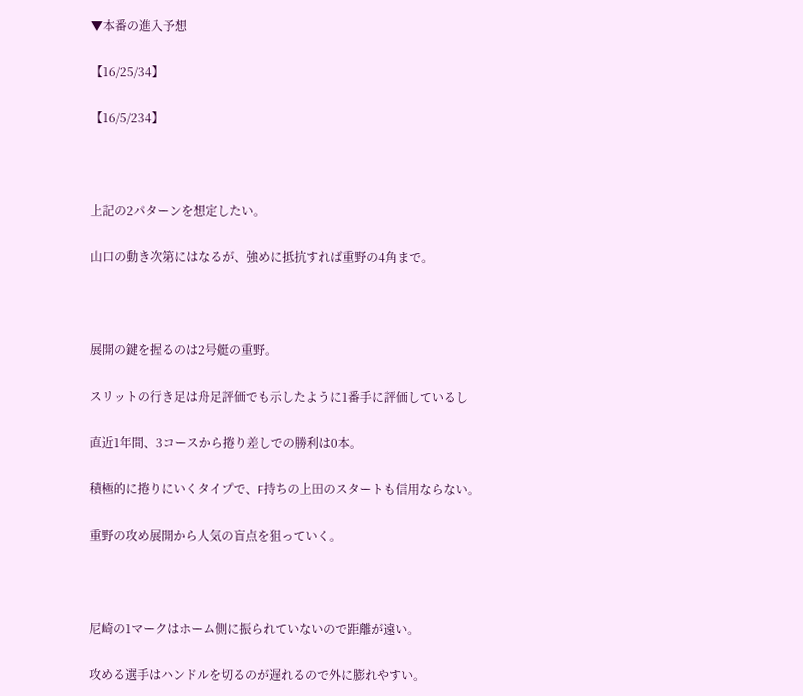▼本番の進入予想

【16/25/34】

【16/5/234】



上記の2パターンを想定したい。

山口の動き次第にはなるが、強めに抵抗すれば重野の4角まで。



展開の鍵を握るのは2号艇の重野。

スリットの行き足は舟足評価でも示したように1番手に評価しているし

直近1年間、3コースから捲り差しでの勝利は0本。

積極的に捲りにいくタイプで、F持ちの上田のスタートも信用ならない。

重野の攻め展開から人気の盲点を狙っていく。



尼崎の1マークはホーム側に振られていないので距離が遠い。

攻める選手はハンドルを切るのが遅れるので外に膨れやすい。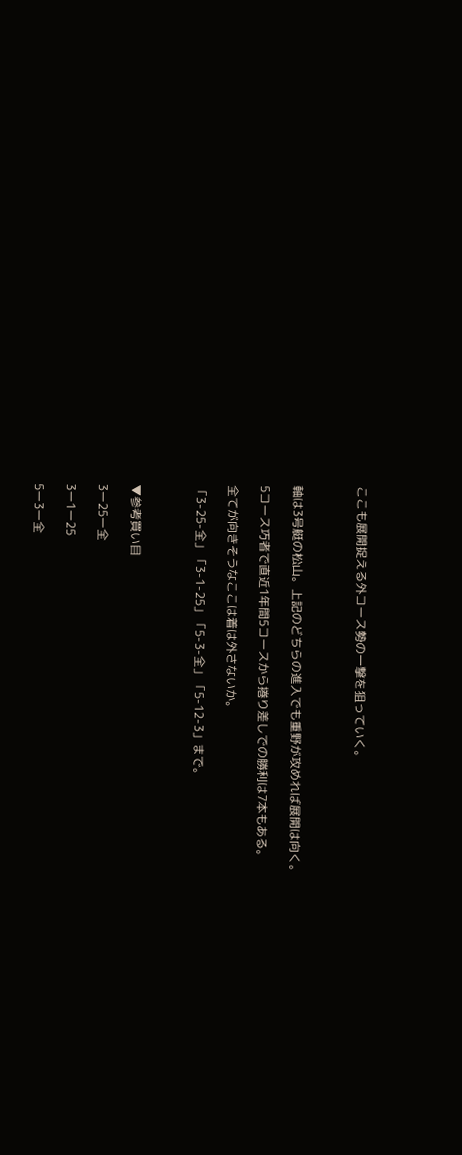ここも展開捉える外コース勢の一撃を狙っていく。



軸は3号艇の松山。上記のどちらの進入でも重野が攻めれば展開は向く。

5コース巧者で直近1年間5コースから捲り差しでの勝利は7本もある。

全てが向きそうなここは着は外さないか。

「3-25-全」「3-1-25」「5-3-全」「5-12-3」まで。



▼参考買い目

3ー25ー全

3ー1ー25

5ー3ー全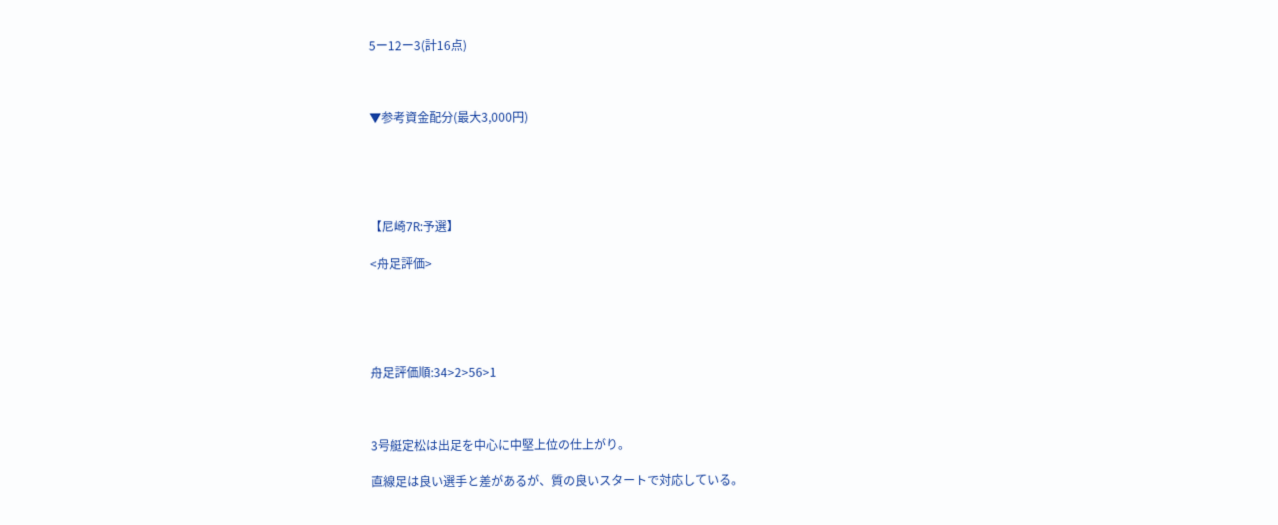5ー12ー3(計16点)



▼参考資金配分(最大3,000円)





【尼崎7R:予選】

<舟足評価>





舟足評価順:34>2>56>1



3号艇定松は出足を中心に中堅上位の仕上がり。

直線足は良い選手と差があるが、質の良いスタートで対応している。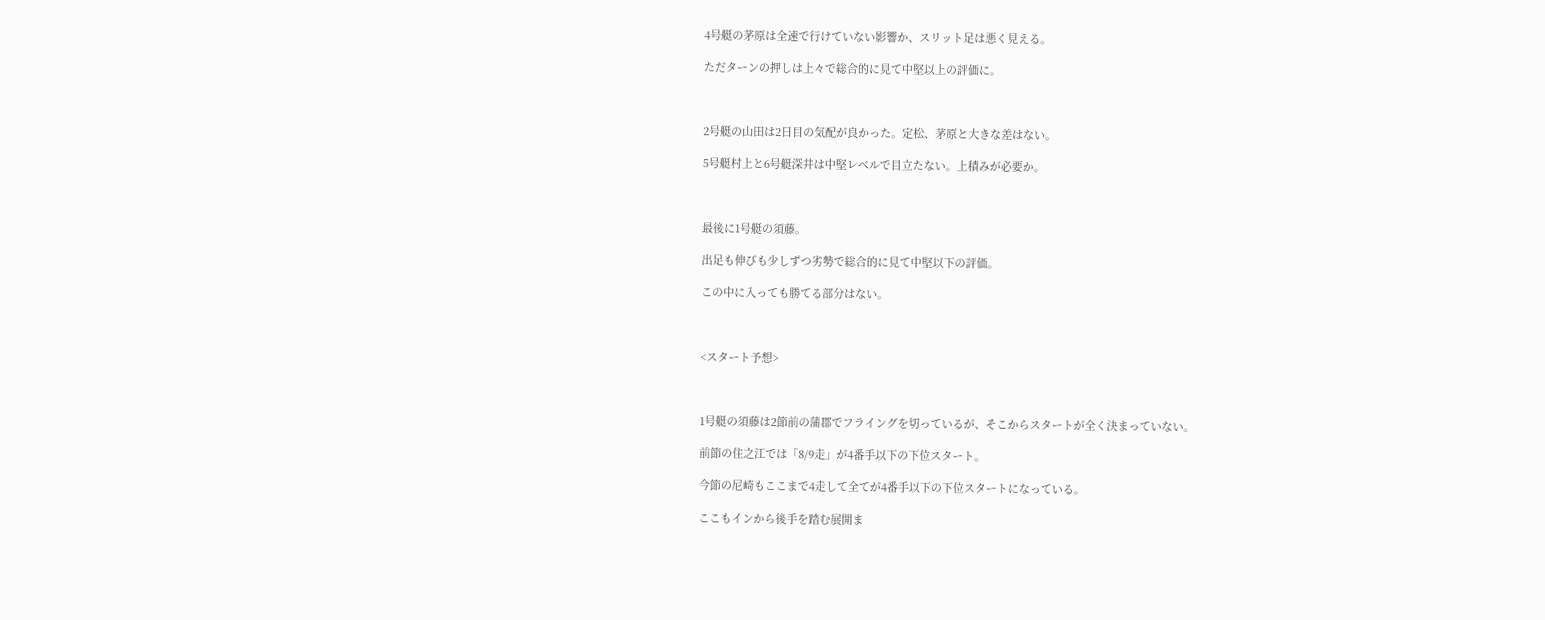4号艇の茅原は全速で行けていない影響か、スリット足は悪く見える。

ただターンの押しは上々で総合的に見て中堅以上の評価に。



2号艇の山田は2日目の気配が良かった。定松、茅原と大きな差はない。

5号艇村上と6号艇深井は中堅レベルで目立たない。上積みが必要か。



最後に1号艇の須藤。

出足も伸びも少しずつ劣勢で総合的に見て中堅以下の評価。

この中に入っても勝てる部分はない。



<スタート予想>



1号艇の須藤は2節前の蒲郡でフライングを切っているが、そこからスタートが全く決まっていない。

前節の住之江では「8/9走」が4番手以下の下位スタート。

今節の尼崎もここまで4走して全てが4番手以下の下位スタートになっている。

ここもインから後手を踏む展開ま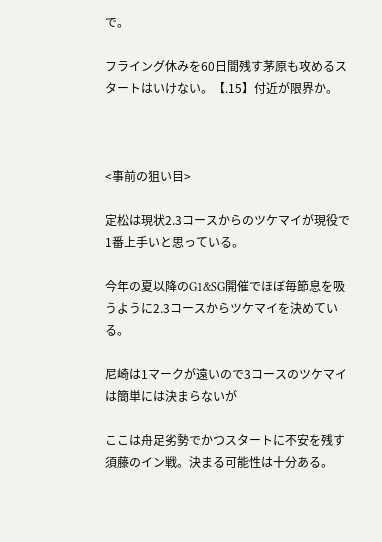で。

フライング休みを60日間残す茅原も攻めるスタートはいけない。【.15】付近が限界か。



<事前の狙い目>

定松は現状2.3コースからのツケマイが現役で1番上手いと思っている。

今年の夏以降のG1&SG開催でほぼ毎節息を吸うように2.3コースからツケマイを決めている。

尼崎は1マークが遠いので3コースのツケマイは簡単には決まらないが

ここは舟足劣勢でかつスタートに不安を残す須藤のイン戦。決まる可能性は十分ある。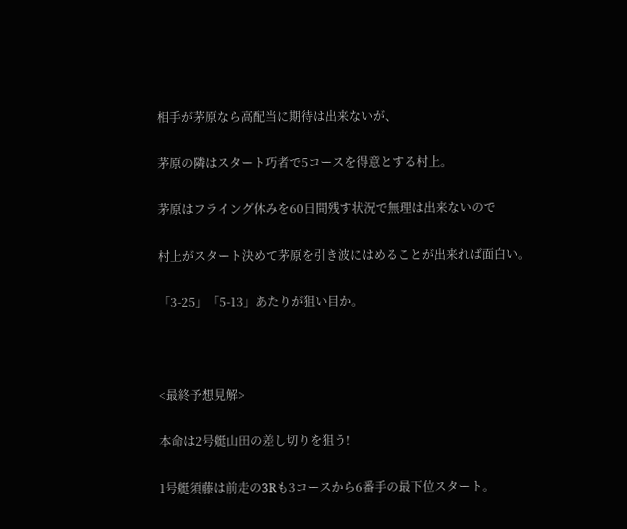相手が茅原なら高配当に期待は出来ないが、

茅原の隣はスタート巧者で5コースを得意とする村上。

茅原はフライング休みを60日間残す状況で無理は出来ないので

村上がスタート決めて茅原を引き波にはめることが出来れば面白い。

「3-25」「5-13」あたりが狙い目か。



<最終予想見解>

本命は2号艇山田の差し切りを狙う!

1号艇須藤は前走の3Rも3コースから6番手の最下位スタート。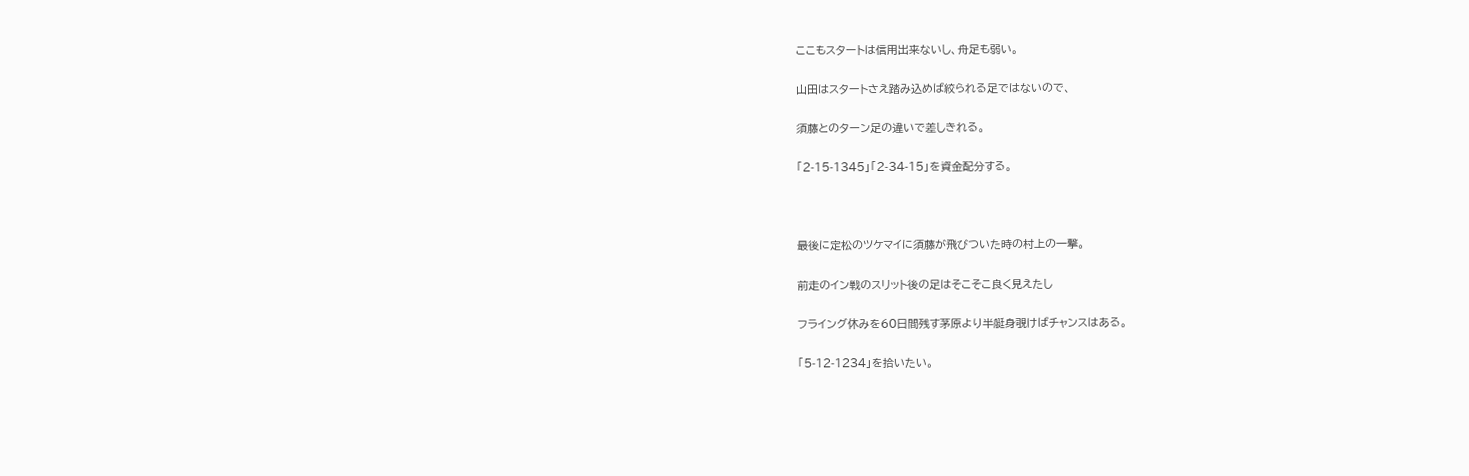ここもスタートは信用出来ないし、舟足も弱い。

山田はスタートさえ踏み込めば絞られる足ではないので、

須藤とのターン足の違いで差しきれる。

「2-15-1345」「2-34-15」を資金配分する。



最後に定松のツケマイに須藤が飛びついた時の村上の一撃。

前走のイン戦のスリット後の足はそこそこ良く見えたし

フライング休みを60日間残す茅原より半艇身覗けばチャンスはある。

「5-12-1234」を拾いたい。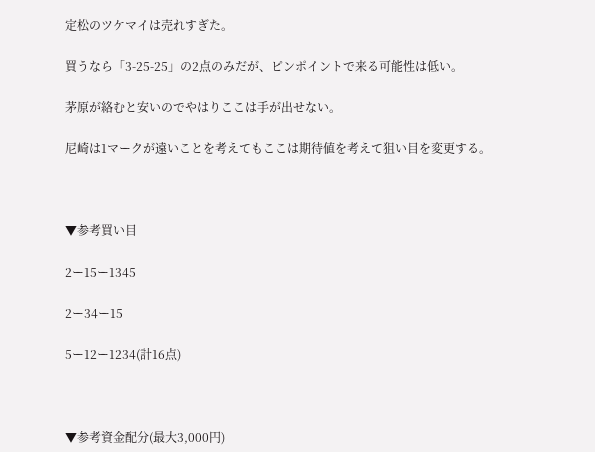定松のツケマイは売れすぎた。

買うなら「3-25-25」の2点のみだが、ピンポイントで来る可能性は低い。

茅原が絡むと安いのでやはりここは手が出せない。

尼崎は1マークが遠いことを考えてもここは期待値を考えて狙い目を変更する。



▼参考買い目

2ー15ー1345

2ー34ー15

5ー12ー1234(計16点)



▼参考資金配分(最大3,000円)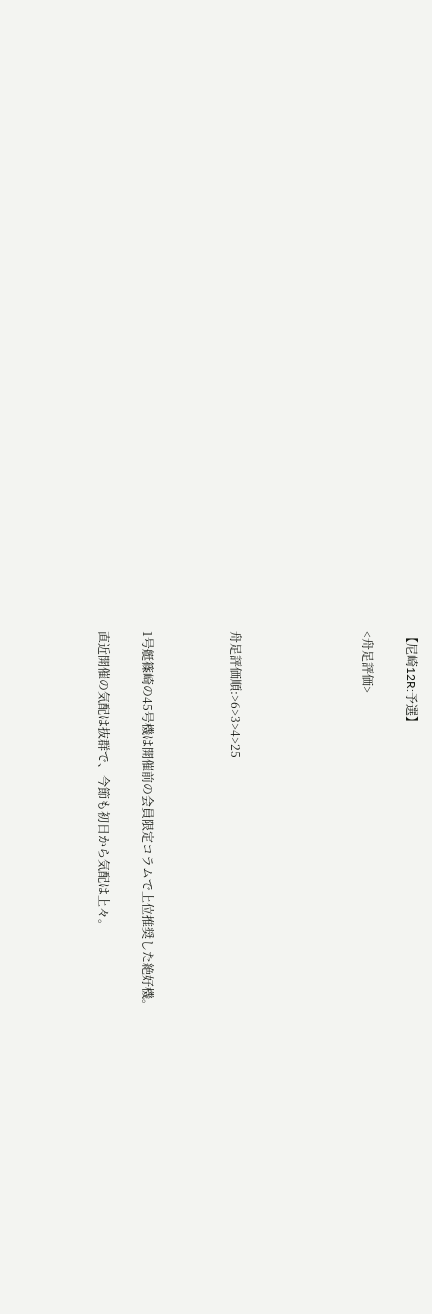【尼崎12R:予選】

<舟足評価>





舟足評価順:>6>3>4>25



1号艇篠崎の45号機は開催前の会員限定コラムで上位推奨した絶好機。

直近開催の気配は抜群で、今節も初日から気配は上々。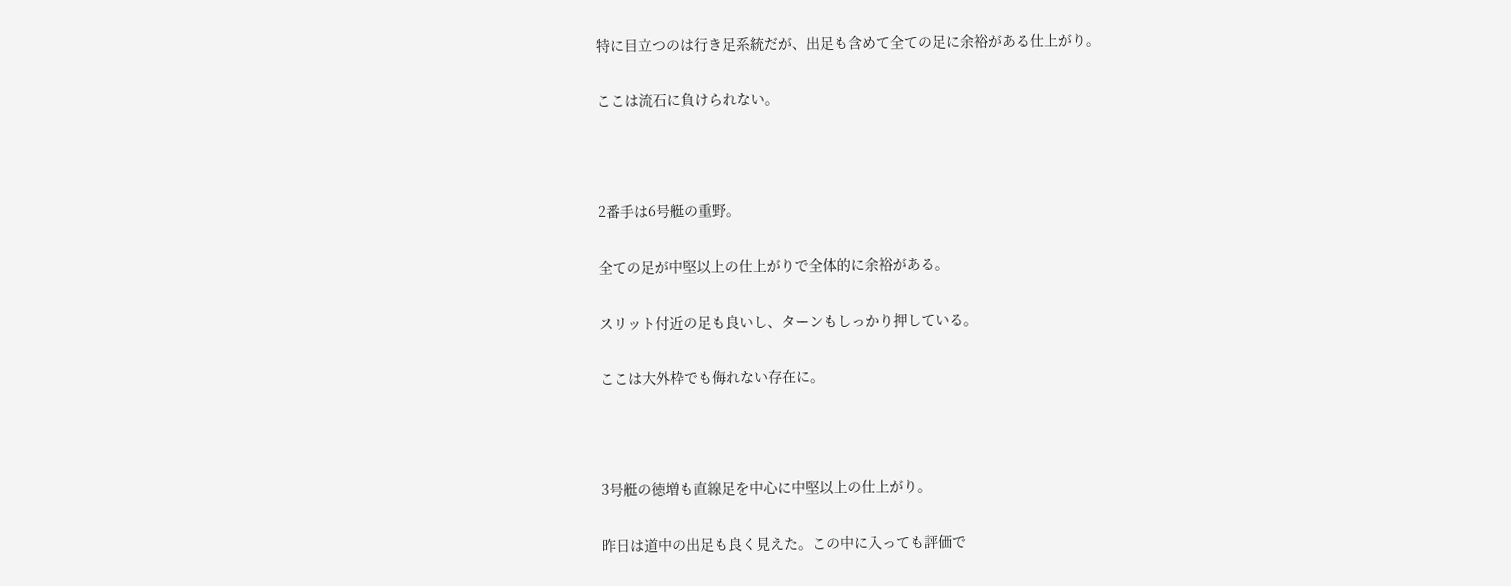特に目立つのは行き足系統だが、出足も含めて全ての足に余裕がある仕上がり。

ここは流石に負けられない。



2番手は6号艇の重野。

全ての足が中堅以上の仕上がりで全体的に余裕がある。

スリット付近の足も良いし、ターンもしっかり押している。

ここは大外枠でも侮れない存在に。



3号艇の徳増も直線足を中心に中堅以上の仕上がり。

昨日は道中の出足も良く見えた。この中に入っても評価で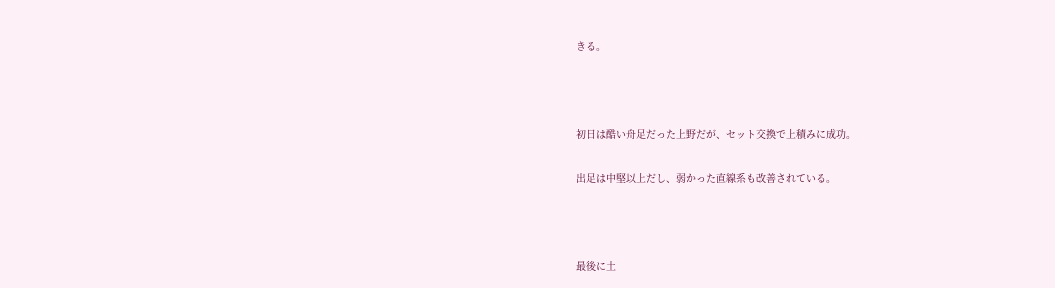きる。



初日は酷い舟足だった上野だが、セット交換で上積みに成功。

出足は中堅以上だし、弱かった直線系も改善されている。



最後に土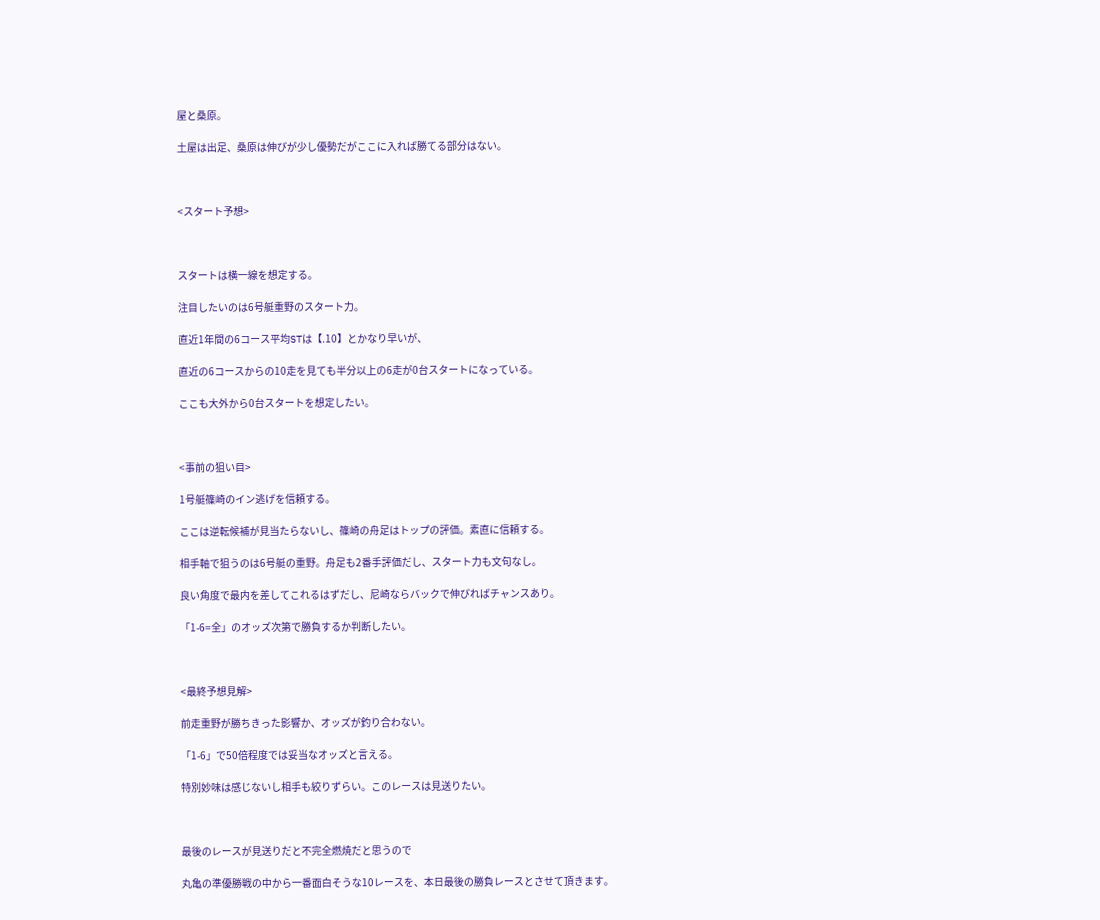屋と桑原。

土屋は出足、桑原は伸びが少し優勢だがここに入れば勝てる部分はない。



<スタート予想>



スタートは横一線を想定する。

注目したいのは6号艇重野のスタート力。

直近1年間の6コース平均STは【.10】とかなり早いが、

直近の6コースからの10走を見ても半分以上の6走が0台スタートになっている。

ここも大外から0台スタートを想定したい。



<事前の狙い目>

1号艇篠崎のイン逃げを信頼する。

ここは逆転候補が見当たらないし、篠崎の舟足はトップの評価。素直に信頼する。

相手軸で狙うのは6号艇の重野。舟足も2番手評価だし、スタート力も文句なし。

良い角度で最内を差してこれるはずだし、尼崎ならバックで伸びればチャンスあり。

「1-6=全」のオッズ次第で勝負するか判断したい。



<最終予想見解>

前走重野が勝ちきった影響か、オッズが釣り合わない。

「1-6」で50倍程度では妥当なオッズと言える。

特別妙味は感じないし相手も絞りずらい。このレースは見送りたい。



最後のレースが見送りだと不完全燃焼だと思うので

丸亀の準優勝戦の中から一番面白そうな10レースを、本日最後の勝負レースとさせて頂きます。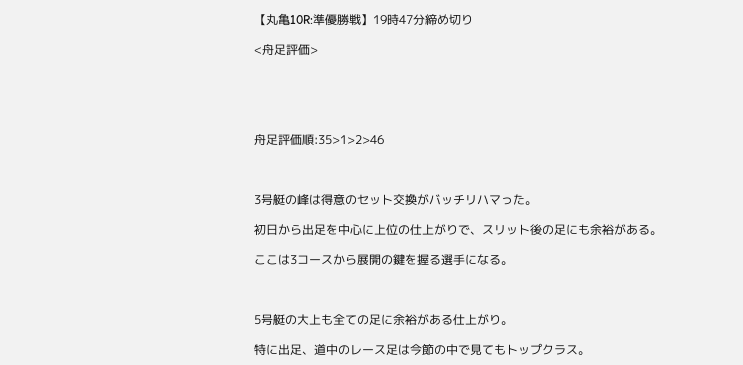【丸亀10R:準優勝戦】19時47分締め切り

<舟足評価>





舟足評価順:35>1>2>46



3号艇の峰は得意のセット交換がバッチリハマった。

初日から出足を中心に上位の仕上がりで、スリット後の足にも余裕がある。

ここは3コースから展開の鍵を握る選手になる。



5号艇の大上も全ての足に余裕がある仕上がり。

特に出足、道中のレース足は今節の中で見てもトップクラス。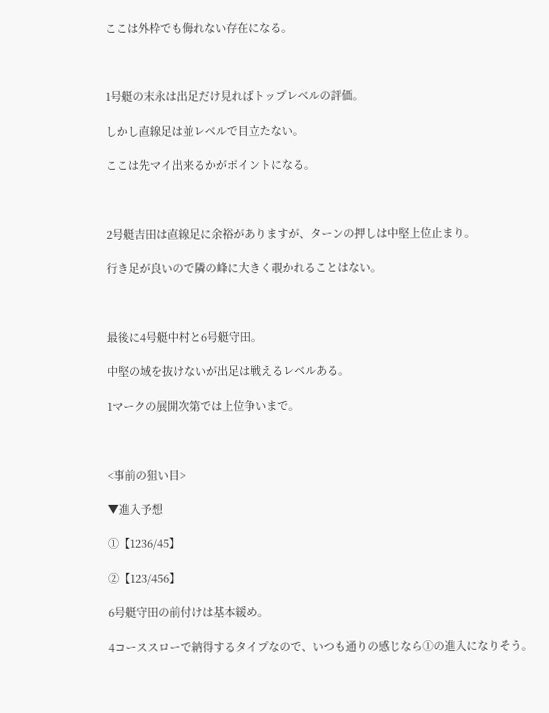ここは外枠でも侮れない存在になる。



1号艇の末永は出足だけ見ればトップレベルの評価。

しかし直線足は並レベルで目立たない。

ここは先マイ出来るかがポイントになる。



2号艇吉田は直線足に余裕がありますが、ターンの押しは中堅上位止まり。

行き足が良いので隣の峰に大きく覗かれることはない。



最後に4号艇中村と6号艇守田。

中堅の域を抜けないが出足は戦えるレベルある。

1マークの展開次第では上位争いまで。



<事前の狙い目>

▼進入予想

①【1236/45】

②【123/456】

6号艇守田の前付けは基本緩め。

4コーススローで納得するタイプなので、いつも通りの感じなら①の進入になりそう。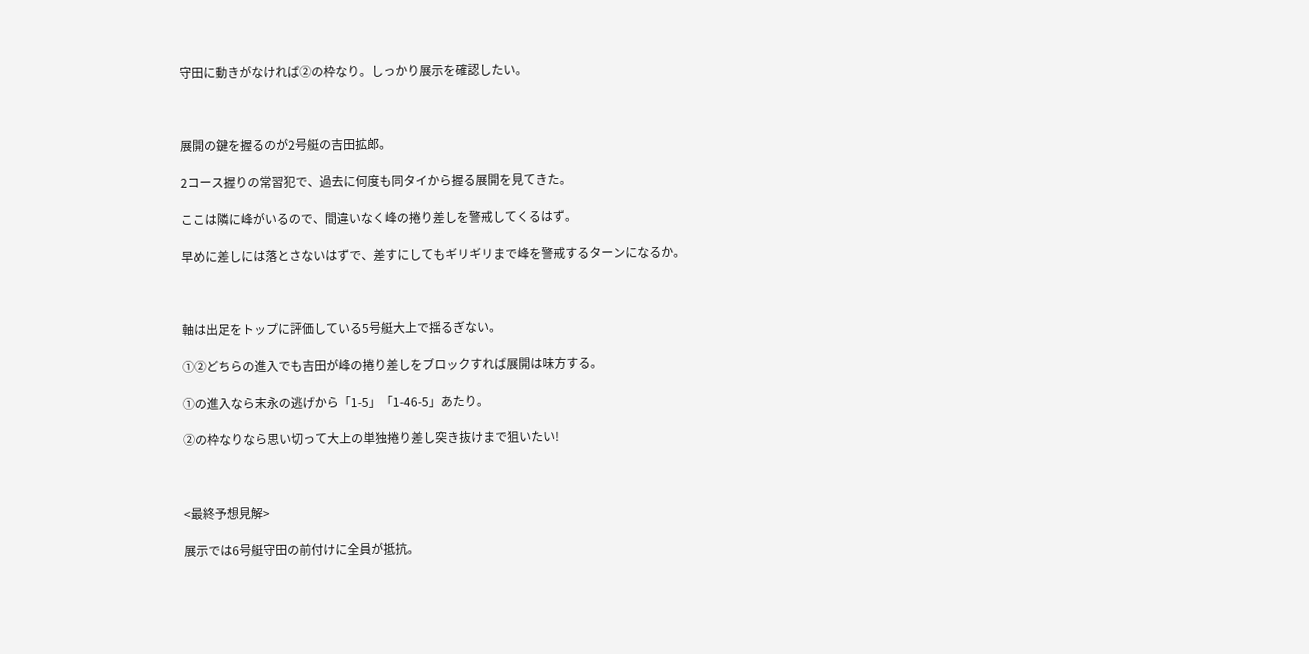守田に動きがなければ②の枠なり。しっかり展示を確認したい。



展開の鍵を握るのが2号艇の吉田拡郎。

2コース握りの常習犯で、過去に何度も同タイから握る展開を見てきた。

ここは隣に峰がいるので、間違いなく峰の捲り差しを警戒してくるはず。

早めに差しには落とさないはずで、差すにしてもギリギリまで峰を警戒するターンになるか。



軸は出足をトップに評価している5号艇大上で揺るぎない。

①②どちらの進入でも吉田が峰の捲り差しをブロックすれば展開は味方する。

①の進入なら末永の逃げから「1-5」「1-46-5」あたり。

②の枠なりなら思い切って大上の単独捲り差し突き抜けまで狙いたい!



<最終予想見解>

展示では6号艇守田の前付けに全員が抵抗。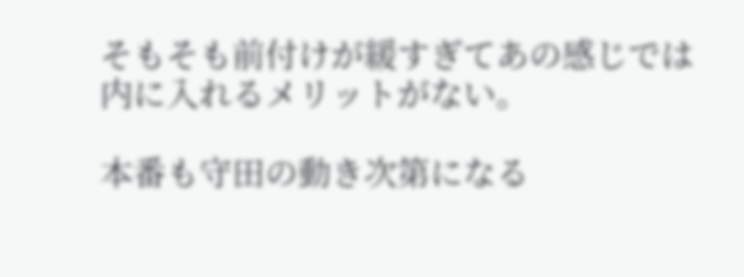そもそも前付けが緩すぎてあの感じでは内に入れるメリットがない。

本番も守田の動き次第になる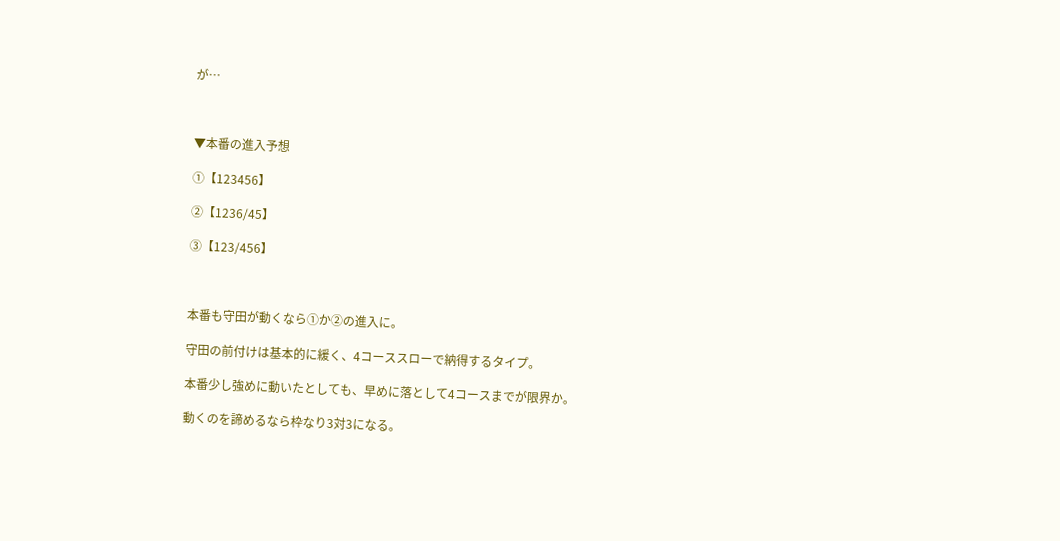が…



▼本番の進入予想

①【123456】

②【1236/45】

③【123/456】



本番も守田が動くなら①か②の進入に。

守田の前付けは基本的に緩く、4コーススローで納得するタイプ。

本番少し強めに動いたとしても、早めに落として4コースまでが限界か。

動くのを諦めるなら枠なり3対3になる。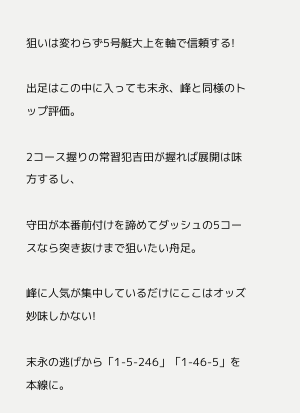狙いは変わらず5号艇大上を軸で信頼する!

出足はこの中に入っても末永、峰と同様のトップ評価。

2コース握りの常習犯吉田が握れば展開は味方するし、

守田が本番前付けを諦めてダッシュの5コースなら突き抜けまで狙いたい舟足。

峰に人気が集中しているだけにここはオッズ妙味しかない!

末永の逃げから「1-5-246」「1-46-5」を本線に。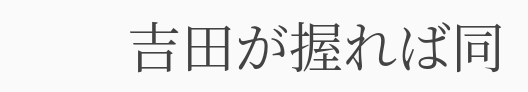吉田が握れば同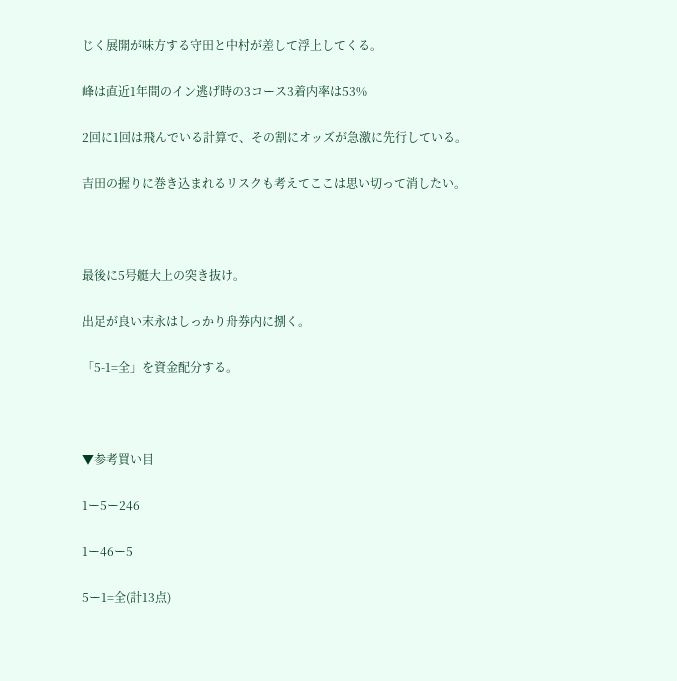じく展開が味方する守田と中村が差して浮上してくる。

峰は直近1年間のイン逃げ時の3コース3着内率は53%

2回に1回は飛んでいる計算で、その割にオッズが急激に先行している。

吉田の握りに巻き込まれるリスクも考えてここは思い切って消したい。



最後に5号艇大上の突き抜け。

出足が良い末永はしっかり舟券内に捌く。

「5-1=全」を資金配分する。



▼参考買い目

1ー5ー246

1ー46ー5

5ー1=全(計13点)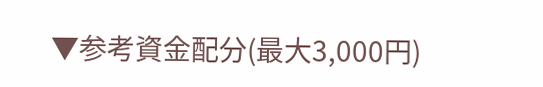▼参考資金配分(最大3,000円)